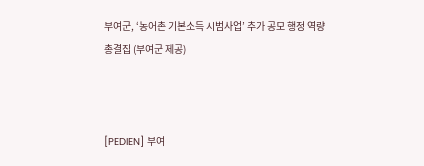부여군, ‘농어촌 기본소득 시범사업’ 추가 공모 행정 역량 총결집 (부여군 제공)



[PEDIEN] 부여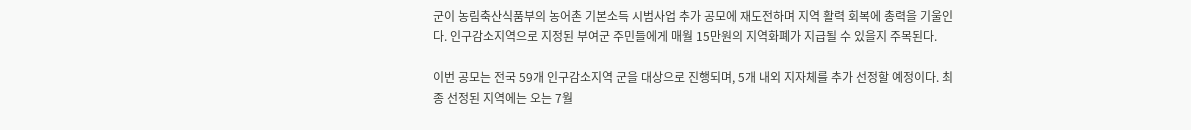군이 농림축산식품부의 농어촌 기본소득 시범사업 추가 공모에 재도전하며 지역 활력 회복에 총력을 기울인다. 인구감소지역으로 지정된 부여군 주민들에게 매월 15만원의 지역화폐가 지급될 수 있을지 주목된다.

이번 공모는 전국 59개 인구감소지역 군을 대상으로 진행되며, 5개 내외 지자체를 추가 선정할 예정이다. 최종 선정된 지역에는 오는 7월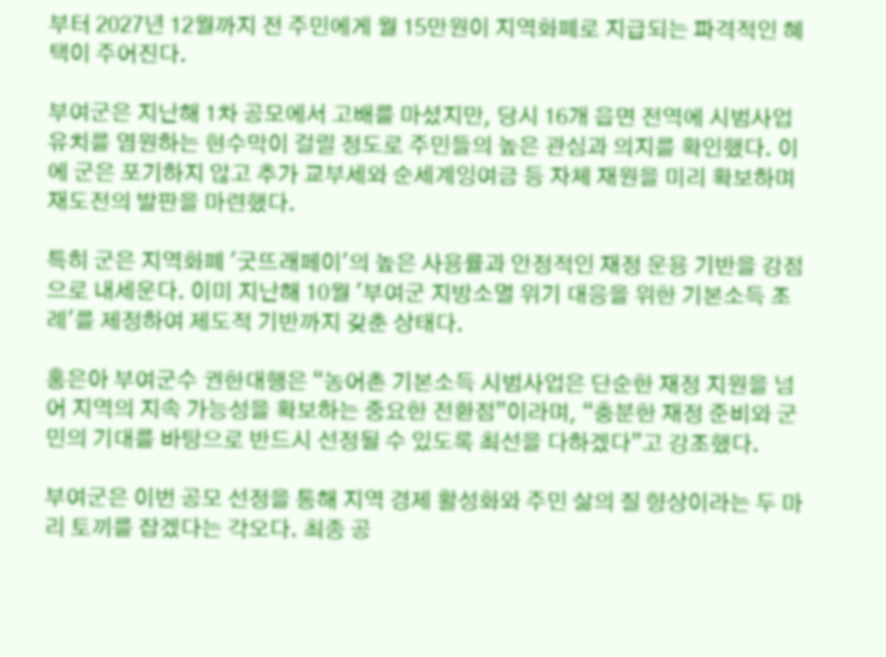부터 2027년 12월까지 전 주민에게 월 15만원이 지역화폐로 지급되는 파격적인 혜택이 주어진다.

부여군은 지난해 1차 공모에서 고배를 마셨지만, 당시 16개 읍면 전역에 시범사업 유치를 염원하는 현수막이 걸릴 정도로 주민들의 높은 관심과 의지를 확인했다. 이에 군은 포기하지 않고 추가 교부세와 순세계잉여금 등 자체 재원을 미리 확보하며 재도전의 발판을 마련했다.

특히 군은 지역화폐 '굿뜨래페이'의 높은 사용률과 안정적인 재정 운용 기반을 강점으로 내세운다. 이미 지난해 10월 '부여군 지방소멸 위기 대응을 위한 기본소득 조례'를 제정하여 제도적 기반까지 갖춘 상태다.

홍은아 부여군수 권한대행은 “농어촌 기본소득 시범사업은 단순한 재정 지원을 넘어 지역의 지속 가능성을 확보하는 중요한 전환점”이라며, “충분한 재정 준비와 군민의 기대를 바탕으로 반드시 선정될 수 있도록 최선을 다하겠다”고 강조했다.

부여군은 이번 공모 선정을 통해 지역 경제 활성화와 주민 삶의 질 향상이라는 두 마리 토끼를 잡겠다는 각오다. 최종 공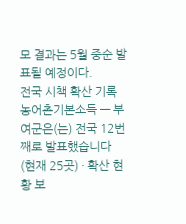모 결과는 5월 중순 발표될 예정이다.
전국 시책 확산 기록
농어촌기본소득 — 부여군은(는) 전국 12번째로 발표했습니다 (현재 25곳) · 확산 현황 보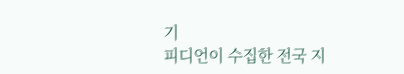기
피디언이 수집한 전국 지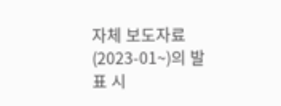자체 보도자료(2023-01~)의 발표 시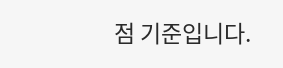점 기준입니다.